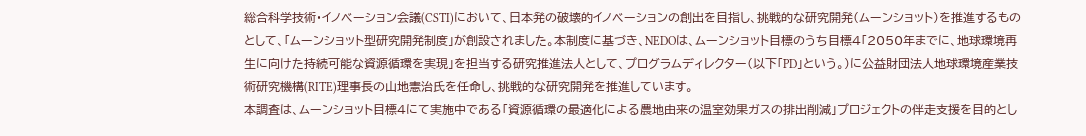総合科学技術・イノベーション会議(CSTI)において、日本発の破壊的イノベーションの創出を目指し、挑戦的な研究開発(ムーンショット)を推進するものとして、「ムーンショット型研究開発制度」が創設されました。本制度に基づき、NEDOは、ムーンショット目標のうち目標4「2050年までに、地球環境再生に向けた持続可能な資源循環を実現」を担当する研究推進法人として、プログラムディレクター(以下「PD」という。)に公益財団法人地球環境産業技術研究機構(RITE)理事長の山地憲治氏を任命し、挑戦的な研究開発を推進しています。
本調査は、ムーンショット目標4にて実施中である「資源循環の最適化による農地由来の温室効果ガスの排出削減」プロジェクトの伴走支援を目的とし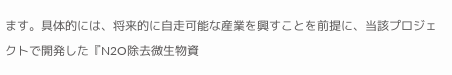ます。具体的には、将来的に自走可能な産業を興すことを前提に、当該プロジェクトで開発した『N2O除去微生物資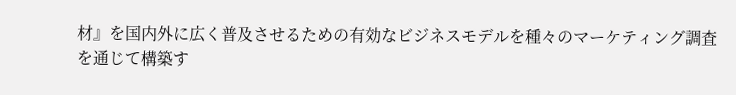材』を国内外に広く普及させるための有効なビジネスモデルを種々のマーケティング調査を通じて構築す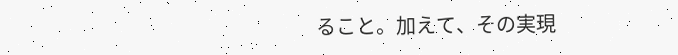ること。加えて、その実現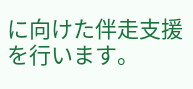に向けた伴走支援を行います。